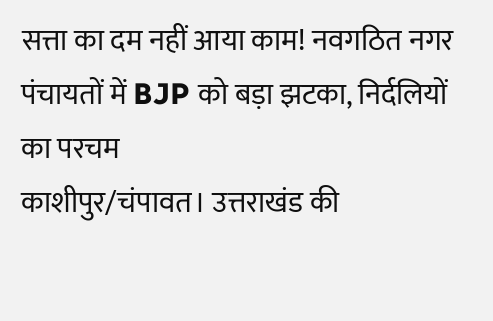सत्ता का दम नहीं आया काम! नवगठित नगर पंचायतों में BJP को बड़ा झटका, निर्दलियों का परचम
काशीपुर/चंपावत। उत्तराखंड की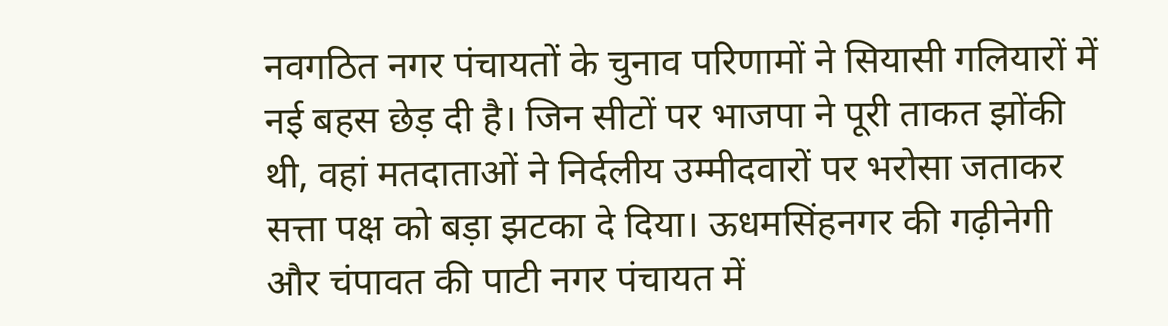नवगठित नगर पंचायतों के चुनाव परिणामों ने सियासी गलियारों में नई बहस छेड़ दी है। जिन सीटों पर भाजपा ने पूरी ताकत झोंकी थी, वहां मतदाताओं ने निर्दलीय उम्मीदवारों पर भरोसा जताकर सत्ता पक्ष को बड़ा झटका दे दिया। ऊधमसिंहनगर की गढ़ीनेगी और चंपावत की पाटी नगर पंचायत में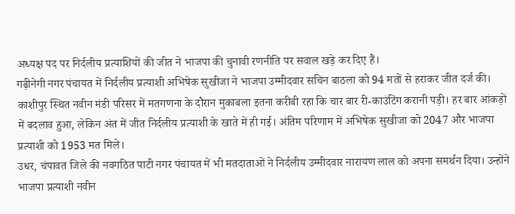अध्यक्ष पद पर निर्दलीय प्रत्याशियों की जीत ने भाजपा की चुनावी रणनीति पर सवाल खड़े कर दिए हैं।
गढ़ीनेगी नगर पंचायत में निर्दलीय प्रत्याशी अभिषेक सुखीजा ने भाजपा उम्मीदवार सचिन बाठला को 94 मतों से हराकर जीत दर्ज की। काशीपुर स्थित नवीन मंडी परिसर में मतगणना के दौरान मुकाबला इतना करीबी रहा कि चार बार री-काउंटिंग करानी पड़ी। हर बार आंकड़ों में बदलाव हुआ, लेकिन अंत में जीत निर्दलीय प्रत्याशी के खाते में ही गई। अंतिम परिणाम में अभिषेक सुखीजा को 2047 और भाजपा प्रत्याशी को 1953 मत मिले।
उधर, चंपावत जिले की नवगठित पाटी नगर पंचायत में भी मतदाताओं ने निर्दलीय उम्मीदवार नारायण लाल को अपना समर्थन दिया। उन्होंने भाजपा प्रत्याशी नवीन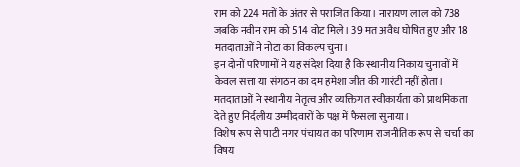राम को 224 मतों के अंतर से पराजित किया। नारायण लाल को 738 जबकि नवीन राम को 514 वोट मिले। 39 मत अवैध घोषित हुए और 18 मतदाताओं ने नोटा का विकल्प चुना।
इन दोनों परिणामों ने यह संदेश दिया है कि स्थानीय निकाय चुनावों में केवल सत्ता या संगठन का दम हमेशा जीत की गारंटी नहीं होता। मतदाताओं ने स्थानीय नेतृत्व और व्यक्तिगत स्वीकार्यता को प्राथमिकता देते हुए निर्दलीय उम्मीदवारों के पक्ष में फैसला सुनाया।
विशेष रूप से पाटी नगर पंचायत का परिणाम राजनीतिक रूप से चर्चा का विषय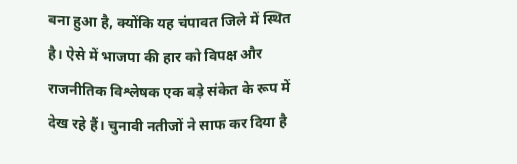बना हुआ है, क्योंकि यह चंपावत जिले में स्थित है। ऐसे में भाजपा की हार को विपक्ष और राजनीतिक विश्लेषक एक बड़े संकेत के रूप में देख रहे हैं। चुनावी नतीजों ने साफ कर दिया है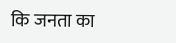कि जनता का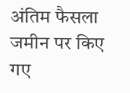अंतिम फैसला जमीन पर किए गए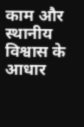काम और स्थानीय विश्वास के आधार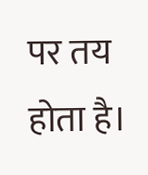पर तय होता है।